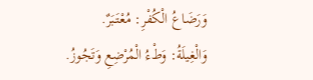وَرَضَاعُ الْكُفْرِ: مُعْتَبَرٌ.
وَالْغِيلَةُ: وَطْءُ الْمُرْضِعِ وَتَجُوزُ.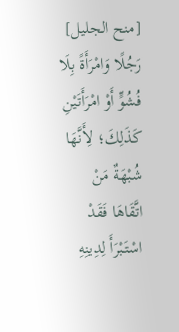[منح الجليل]
رَجُلًا وَامْرَأَةً بِلَا فُشُوٍّ أَوْ امْرَأَتَيْنِ كَذَلِكَ؛ لِأَنَّهَا شُبْهَةٌ مَنْ اتَّقَاهَا فَقَدْ اسْتَبْرَأَ لِدِينِهِ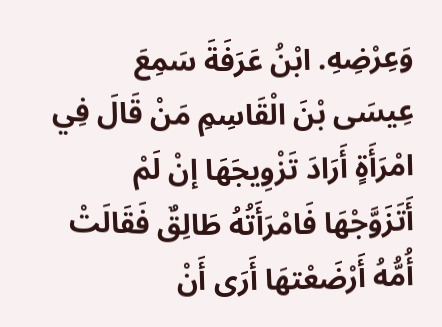وَعِرْضِهِ. ابْنُ عَرَفَةَ سَمِعَ عِيسَى بْنَ الْقَاسِمِ مَنْ قَالَ فِي امْرَأَةٍ أَرَادَ تَزْوِيجَهَا إنْ لَمْ أَتَزَوَّجْهَا فَامْرَأَتُهُ طَالِقٌ فَقَالَتْ أُمُّهُ أَرْضَعْتهَا أَرَى أَنْ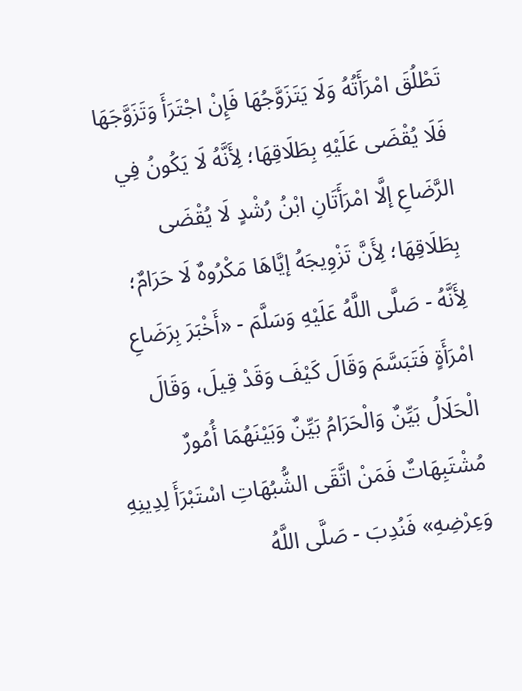تَطْلُقَ امْرَأَتُهُ وَلَا يَتَزَوَّجُهَا فَإِنْ اجْتَرَأَ وَتَزَوَّجَهَا فَلَا يُقْضَى عَلَيْهِ بِطَلَاقِهَا؛ لِأَنَّهُ لَا يَكُونُ فِي الرَّضَاعِ إلَّا امْرَأَتَانِ ابْنُ رُشْدٍ لَا يُقْضَى بِطَلَاقِهَا؛ لِأَنَّ تَزْوِيجَهُ إيَّاهَا مَكْرُوهٌ لَا حَرَامٌ؛ لِأَنَّهُ - صَلَّى اللَّهُ عَلَيْهِ وَسَلَّمَ - «أَخْبَرَ بِرَضَاعِ امْرَأَةٍ فَتَبَسَّمَ وَقَالَ كَيْفَ وَقَدْ قِيلَ، وَقَالَ الْحَلَالُ بَيِّنٌ وَالْحَرَامُ بَيِّنٌ وَبَيْنَهُمَا أُمُورٌ مُشْتَبِهَاتٌ فَمَنْ اتَّقَى الشُّبُهَاتِ اسْتَبْرَأَ لِدِينِهِ وَعِرْضِهِ» فَنُدِبَ - صَلَّى اللَّهُ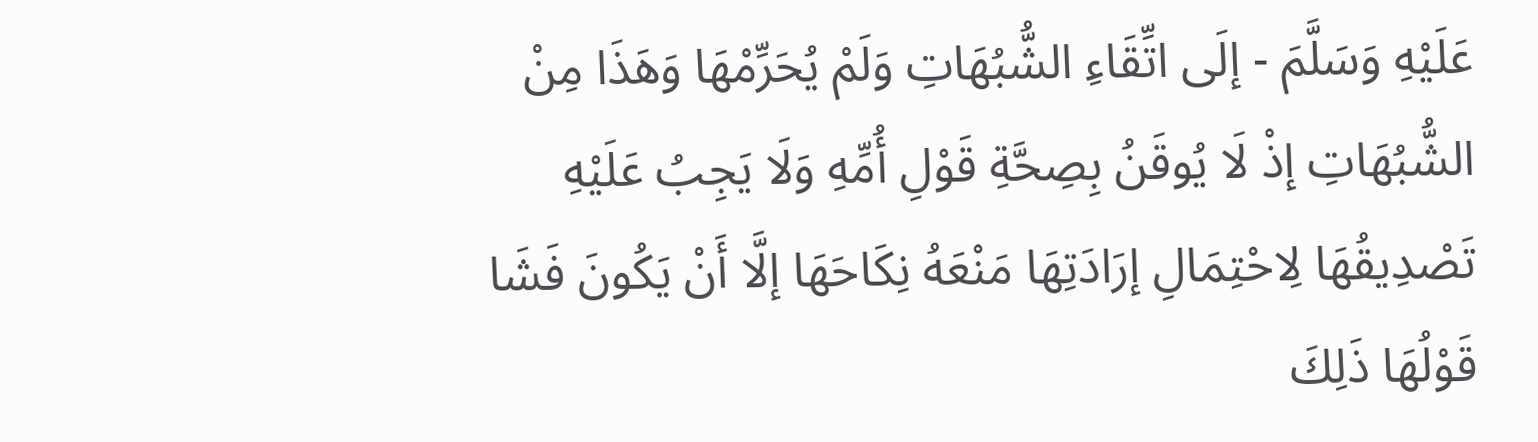عَلَيْهِ وَسَلَّمَ - إلَى اتِّقَاءِ الشُّبُهَاتِ وَلَمْ يُحَرِّمْهَا وَهَذَا مِنْ الشُّبُهَاتِ إذْ لَا يُوقَنُ بِصِحَّةِ قَوْلِ أُمِّهِ وَلَا يَجِبُ عَلَيْهِ تَصْدِيقُهَا لِاحْتِمَالِ إرَادَتِهَا مَنْعَهُ نِكَاحَهَا إلَّا أَنْ يَكُونَ فَشَا قَوْلُهَا ذَلِكَ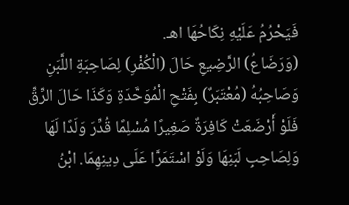فَيَحْرُمُ عَلَيْهِ نِكَاحُهَا اهـ.
(وَرَضَاعُ) الرَّضِيعِ حَالَ (الْكُفْرِ) لِصَاحِبَةِ اللَّبَنِ وَصَاحِبُهُ (مُعْتَبَرٌ) بِفَتْحِ الْمُوَحَّدَةِ وَكَذَا حَالَ الرِّقِّ فَلَوْ أَرْضَعَتْ كَافِرَةٌ صَغِيرًا مُسْلِمًا قُدِّرَ وَلَدًا لَهَا وَلِصَاحِبِ لَبَنِهَا وَلَوْ اسْتَمَرَّا عَلَى دِينِهِمَا. ابْنُ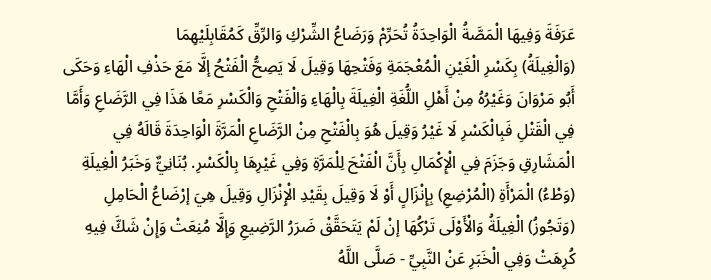عَرَفَةَ وَفِيهَا الْمَصَّةُ الْوَاحِدَةُ تُحَرِّمْ وَرَضَاعُ الشِّرْكِ وَالرِّقِّ كَمُقَابِلَيْهِمَا
(وَالْغِيلَةُ) بِكَسْرِ الْغَيْنِ الْمُعْجَمَةِ وَفَتْحِهَا وَقِيلَ لَا يَصِحُّ الْفَتْحُ إلَّا مَعَ حَذْفِ الْهَاءِ وَحَكَى أَبُو مَرْوَانَ وَغَيْرُهُ مِنْ أَهْلِ اللُّغَةِ الْغِيلَةَ بِالْهَاءِ وَالْفَتْحِ وَالْكَسْرِ مَعًا هَذَا فِي الرَّضَاعِ وَأَمَّا فِي الْقَتْلِ فَبِالْكَسْرِ لَا غَيْرُ وَقِيلَ هُوَ بِالْفَتْحِ مِنْ الرَّضَاعِ الْمَرَّةَ الْوَاحِدَةَ قَالَهُ فِي الْمَشَارِقِ وَجَزَمَ فِي الْإِكْمَالِ بِأَنَّ الْفَتْحَ لِلْمَرَّةِ وَفِي غَيْرِهَا بِالْكَسْرِ. بُنَانِيٌّ وَخَبَرُ الْغِيلَةِ (وَطْءُ) الْمَرْأَةِ (الْمُرْضِعِ) بِإِنْزَالٍ أَوْ لَا وَقِيلَ بِقَيْدِ الْإِنْزَالِ وَقِيلَ هِيَ إرْضَاعُ الْحَامِلِ (وَتَجُوزُ) الْغِيلَةُ وَالْأَوْلَى تَرْكُهَا إنْ لَمْ يَتَحَقَّقْ ضَرَرُ الرَّضِيعِ وَإِلَّا مُنِعَتْ وَإِنْ شَكَّ فِيهِ كُرِهَتْ وَفِي الْخَبَرِ عَنْ النَّبِيِّ - صَلَّى اللَّهُ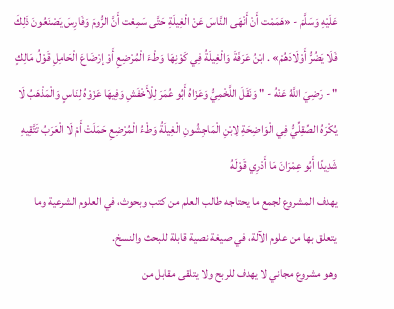عَلَيْهِ وَسَلَّمَ - «هَمَمْت أَنْ أَنْهَى النَّاسَ عَنْ الْغِيلَةِ حَتَّى سَمِعْت أَنَّ الرُّومَ وَفَارِسَ يَصْنَعُونَ ذَلِكَ فَلَا يَضُرُّ أَوْلَادَهُمْ» . ابْنُ عَرَفَةَ وَالْغِيلَةُ فِي كَوْنِهَا وَطْءَ الْمُرْضِعِ أَوْ إرْضَاعَ الْحَامِلِ قَوْلُ مَالِكٍ " - رَضِيَ اللَّهُ عَنْهُ - " وَنَقَلَ اللَّخْمِيُّ وَعَزَاهُ أَبُو عُمَرَ لِلْأَخْفَشِ وَفِيهَا عَزَوْهُ لِنَاسٍ وَالْمَذْهَبُ لَا يُكْرَهُ الصِّقِلِّيُّ فِي الْوَاضِحَةِ لِابْنِ الْمَاجِشُونِ الْغِيلَةُ وَطْءُ الْمُرْضِعِ حَمَلَتْ أَمْ لَا الْعَرَبُ تَتَّقِيهِ شَدِيدًا أَبُو عِمْرَانَ مَا أَدْرِي قَوْلَهُ
يهدف المشروع لجمع ما يحتاجه طالب العلم من كتب وبحوث، في العلوم الشرعية وما يتعلق بها من علوم الآلة، في صيغة نصية قابلة للبحث والنسخ.
وهو مشروع مجاني لا يهدف للربح ولا يتلقى مقابل من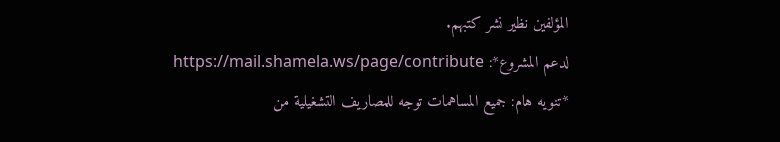المؤلفين نظير نشر كتبهم.
لدعم المشروع*: https://mail.shamela.ws/page/contribute
*تنويه هام: جميع المساهمات توجه للمصاريف التشغيلية من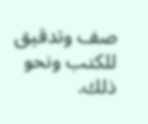صف وتدقيق للكتب ونحو ذلك.